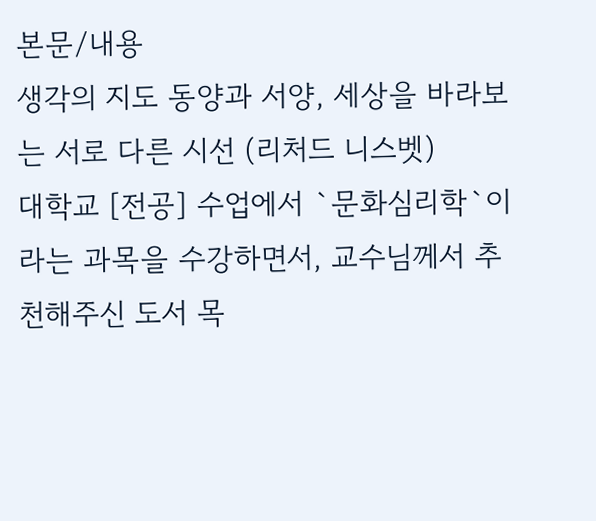본문/내용
생각의 지도 동양과 서양, 세상을 바라보는 서로 다른 시선 (리처드 니스벳)
대학교 [전공] 수업에서 `문화심리학`이라는 과목을 수강하면서, 교수님께서 추천해주신 도서 목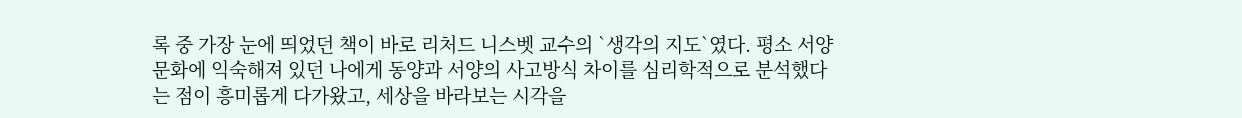록 중 가장 눈에 띄었던 책이 바로 리처드 니스벳 교수의 `생각의 지도`였다. 평소 서양 문화에 익숙해져 있던 나에게 동양과 서양의 사고방식 차이를 심리학적으로 분석했다는 점이 흥미롭게 다가왔고, 세상을 바라보는 시각을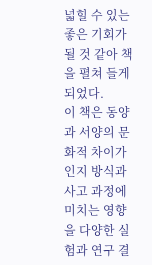넓힐 수 있는 좋은 기회가 될 것 같아 책을 펼쳐 들게 되었다.
이 책은 동양과 서양의 문화적 차이가 인지 방식과 사고 과정에 미치는 영향을 다양한 실험과 연구 결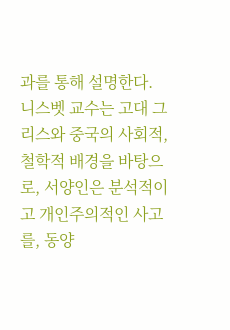과를 통해 설명한다. 니스벳 교수는 고대 그리스와 중국의 사회적, 철학적 배경을 바탕으로, 서양인은 분석적이고 개인주의적인 사고를, 동양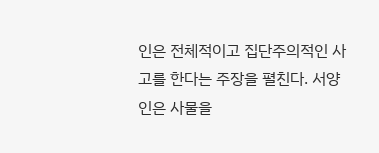인은 전체적이고 집단주의적인 사고를 한다는 주장을 펼친다. 서양인은 사물을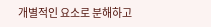개별적인 요소로 분해하고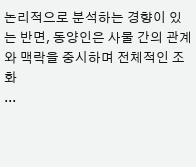논리적으로 분석하는 경향이 있는 반면, 동양인은 사물 간의 관계와 맥락을 중시하며 전체적인 조화
...